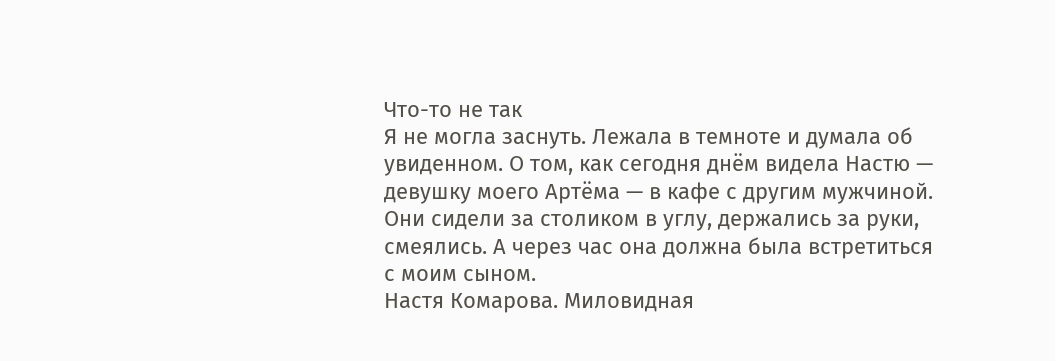Что-то не так
Я не могла заснуть. Лежала в темноте и думала об увиденном. О том, как сегодня днём видела Настю — девушку моего Артёма — в кафе с другим мужчиной. Они сидели за столиком в углу, держались за руки, смеялись. А через час она должна была встретиться с моим сыном.
Настя Комарова. Миловидная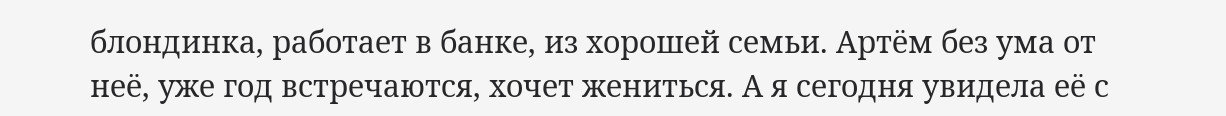блондинка, работает в банке, из хорошей семьи. Артём без ума от неё, уже год встречаются, хочет жениться. А я сегодня увидела её с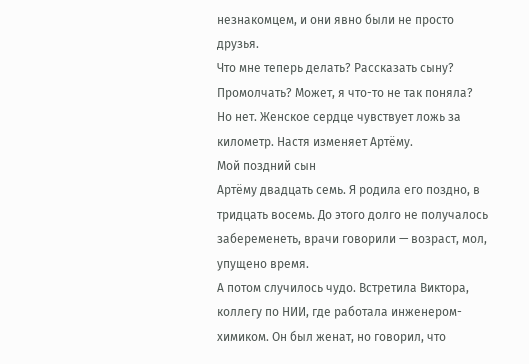незнакомцем, и они явно были не просто друзья.
Что мне теперь делать? Рассказать сыну? Промолчать? Может, я что-то не так поняла?
Но нет. Женское сердце чувствует ложь за километр. Настя изменяет Артёму.
Мой поздний сын
Артёму двадцать семь. Я родила его поздно, в тридцать восемь. До этого долго не получалось забеременеть, врачи говорили — возраст, мол, упущено время.
А потом случилось чудо. Встретила Виктора, коллегу по НИИ, где работала инженером-химиком. Он был женат, но говорил, что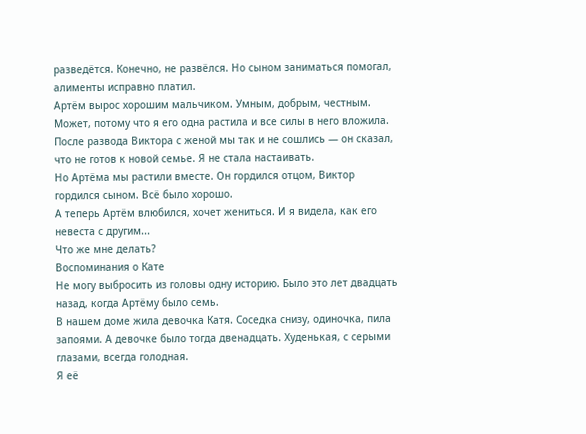разведётся. Конечно, не развёлся. Но сыном заниматься помогал, алименты исправно платил.
Артём вырос хорошим мальчиком. Умным, добрым, честным. Может, потому что я его одна растила и все силы в него вложила. После развода Виктора с женой мы так и не сошлись — он сказал, что не готов к новой семье. Я не стала настаивать.
Но Артёма мы растили вместе. Он гордился отцом, Виктор гордился сыном. Всё было хорошо.
А теперь Артём влюбился, хочет жениться. И я видела, как его невеста с другим...
Что же мне делать?
Воспоминания о Кате
Не могу выбросить из головы одну историю. Было это лет двадцать назад, когда Артёму было семь.
В нашем доме жила девочка Катя. Соседка снизу, одиночка, пила запоями. А девочке было тогда двенадцать. Худенькая, с серыми глазами, всегда голодная.
Я её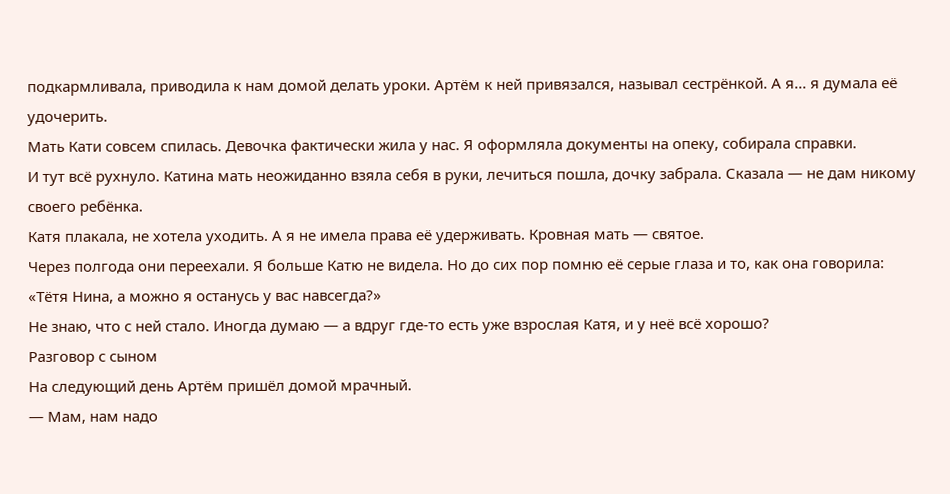подкармливала, приводила к нам домой делать уроки. Артём к ней привязался, называл сестрёнкой. А я... я думала её удочерить.
Мать Кати совсем спилась. Девочка фактически жила у нас. Я оформляла документы на опеку, собирала справки.
И тут всё рухнуло. Катина мать неожиданно взяла себя в руки, лечиться пошла, дочку забрала. Сказала — не дам никому своего ребёнка.
Катя плакала, не хотела уходить. А я не имела права её удерживать. Кровная мать — святое.
Через полгода они переехали. Я больше Катю не видела. Но до сих пор помню её серые глаза и то, как она говорила: «Тётя Нина, а можно я останусь у вас навсегда?»
Не знаю, что с ней стало. Иногда думаю — а вдруг где-то есть уже взрослая Катя, и у неё всё хорошо?
Разговор с сыном
На следующий день Артём пришёл домой мрачный.
— Мам, нам надо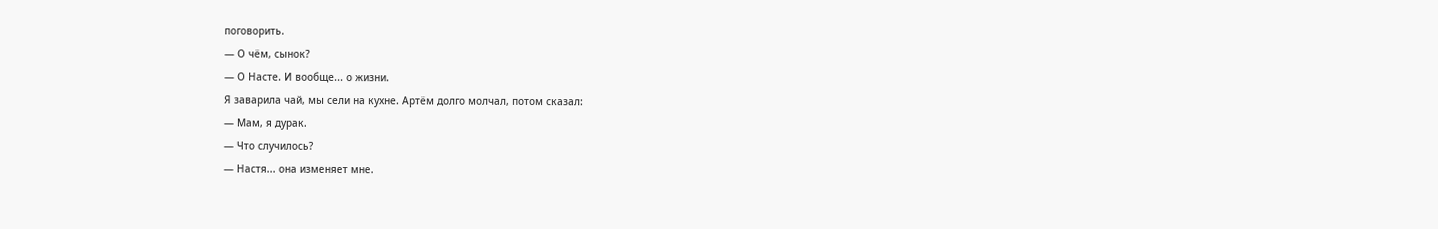поговорить.
— О чём, сынок?
— О Насте. И вообще... о жизни.
Я заварила чай, мы сели на кухне. Артём долго молчал, потом сказал:
— Мам, я дурак.
— Что случилось?
— Настя... она изменяет мне.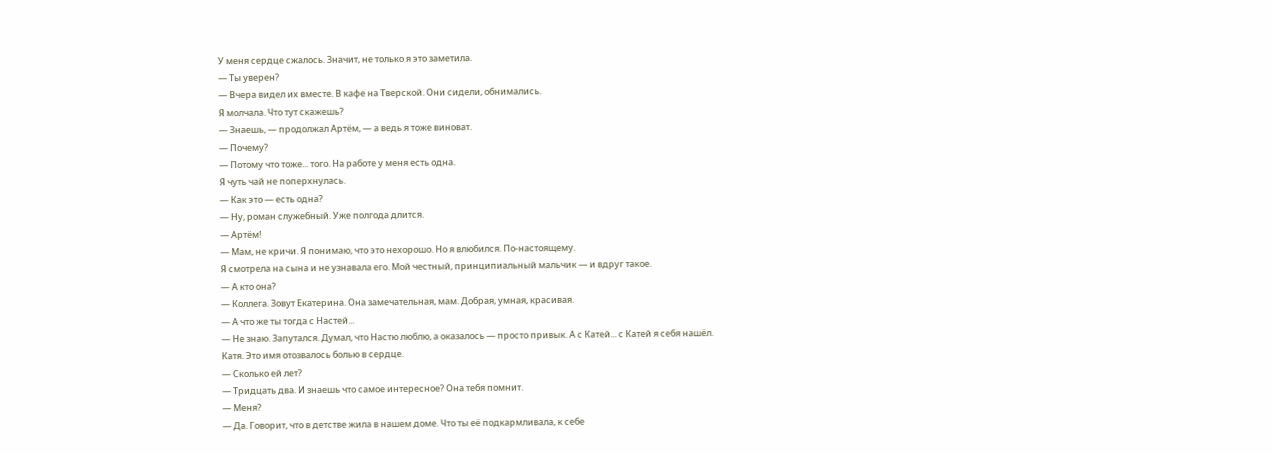У меня сердце сжалось. Значит, не только я это заметила.
— Ты уверен?
— Вчера видел их вместе. В кафе на Тверской. Они сидели, обнимались.
Я молчала. Что тут скажешь?
— Знаешь, — продолжал Артём, — а ведь я тоже виноват.
— Почему?
— Потому что тоже... того. На работе у меня есть одна.
Я чуть чай не поперхнулась.
— Как это — есть одна?
— Ну, роман служебный. Уже полгода длится.
— Артём!
— Мам, не кричи. Я понимаю, что это нехорошо. Но я влюбился. По-настоящему.
Я смотрела на сына и не узнавала его. Мой честный, принципиальный мальчик — и вдруг такое.
— А кто она?
— Коллега. Зовут Екатерина. Она замечательная, мам. Добрая, умная, красивая.
— А что же ты тогда с Настей...
— Не знаю. Запутался. Думал, что Настю люблю, а оказалось — просто привык. А с Катей... с Катей я себя нашёл.
Катя. Это имя отозвалось болью в сердце.
— Сколько ей лет?
— Тридцать два. И знаешь что самое интересное? Она тебя помнит.
— Меня?
— Да. Говорит, что в детстве жила в нашем доме. Что ты её подкармливала, к себе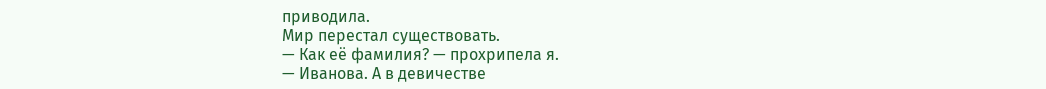приводила.
Мир перестал существовать.
— Как её фамилия? — прохрипела я.
— Иванова. А в девичестве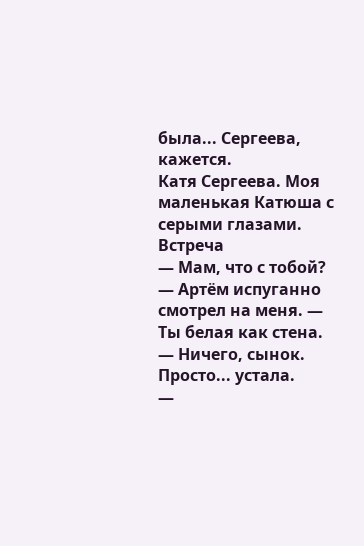была... Сергеева, кажется.
Катя Сергеева. Моя маленькая Катюша с серыми глазами.
Встреча
— Мам, что с тобой? — Артём испуганно смотрел на меня. — Ты белая как стена.
— Ничего, сынок. Просто... устала.
—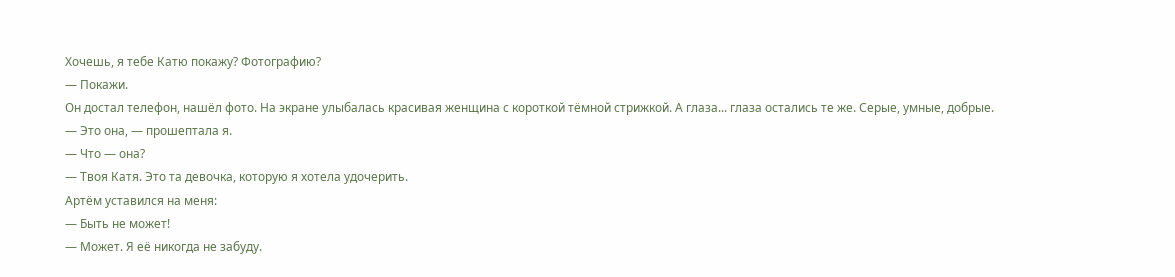Хочешь, я тебе Катю покажу? Фотографию?
— Покажи.
Он достал телефон, нашёл фото. На экране улыбалась красивая женщина с короткой тёмной стрижкой. А глаза... глаза остались те же. Серые, умные, добрые.
— Это она, — прошептала я.
— Что — она?
— Твоя Катя. Это та девочка, которую я хотела удочерить.
Артём уставился на меня:
— Быть не может!
— Может. Я её никогда не забуду.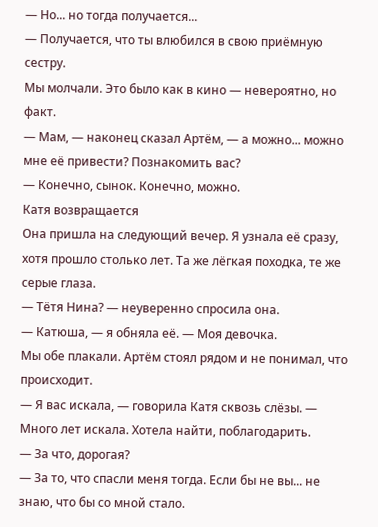— Но... но тогда получается...
— Получается, что ты влюбился в свою приёмную сестру.
Мы молчали. Это было как в кино — невероятно, но факт.
— Мам, — наконец сказал Артём, — а можно... можно мне её привести? Познакомить вас?
— Конечно, сынок. Конечно, можно.
Катя возвращается
Она пришла на следующий вечер. Я узнала её сразу, хотя прошло столько лет. Та же лёгкая походка, те же серые глаза.
— Тётя Нина? — неуверенно спросила она.
— Катюша, — я обняла её. — Моя девочка.
Мы обе плакали. Артём стоял рядом и не понимал, что происходит.
— Я вас искала, — говорила Катя сквозь слёзы. — Много лет искала. Хотела найти, поблагодарить.
— За что, дорогая?
— За то, что спасли меня тогда. Если бы не вы... не знаю, что бы со мной стало.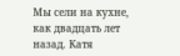Мы сели на кухне, как двадцать лет назад. Катя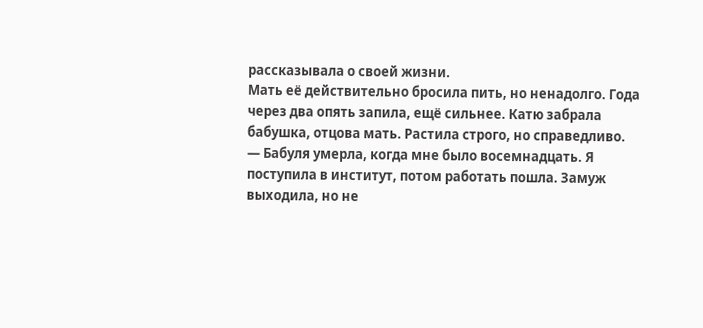рассказывала о своей жизни.
Мать её действительно бросила пить, но ненадолго. Года через два опять запила, ещё сильнее. Катю забрала бабушка, отцова мать. Растила строго, но справедливо.
— Бабуля умерла, когда мне было восемнадцать. Я поступила в институт, потом работать пошла. Замуж выходила, но не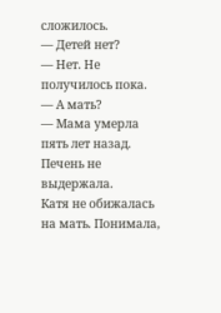сложилось.
— Детей нет?
— Нет. Не получилось пока.
— А мать?
— Мама умерла пять лет назад. Печень не выдержала.
Катя не обижалась на мать. Понимала,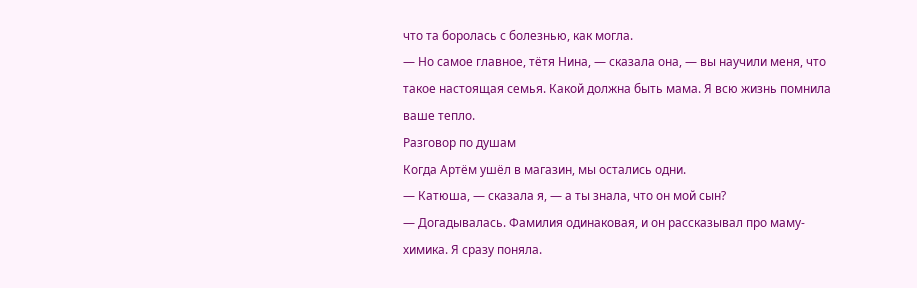что та боролась с болезнью, как могла.
— Но самое главное, тётя Нина, — сказала она, — вы научили меня, что такое настоящая семья. Какой должна быть мама. Я всю жизнь помнила ваше тепло.
Разговор по душам
Когда Артём ушёл в магазин, мы остались одни.
— Катюша, — сказала я, — а ты знала, что он мой сын?
— Догадывалась. Фамилия одинаковая, и он рассказывал про маму-химика. Я сразу поняла.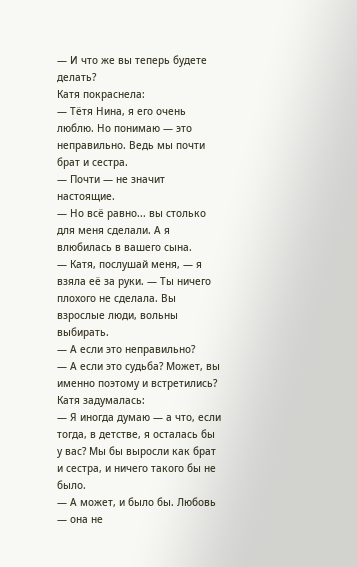— И что же вы теперь будете делать?
Катя покраснела:
— Тётя Нина, я его очень люблю. Но понимаю — это неправильно. Ведь мы почти брат и сестра.
— Почти — не значит настоящие.
— Но всё равно... вы столько для меня сделали. А я влюбилась в вашего сына.
— Катя, послушай меня, — я взяла её за руки. — Ты ничего плохого не сделала. Вы взрослые люди, вольны выбирать.
— А если это неправильно?
— А если это судьба? Может, вы именно поэтому и встретились?
Катя задумалась:
— Я иногда думаю — а что, если тогда, в детстве, я осталась бы у вас? Мы бы выросли как брат и сестра, и ничего такого бы не было.
— А может, и было бы. Любовь — она не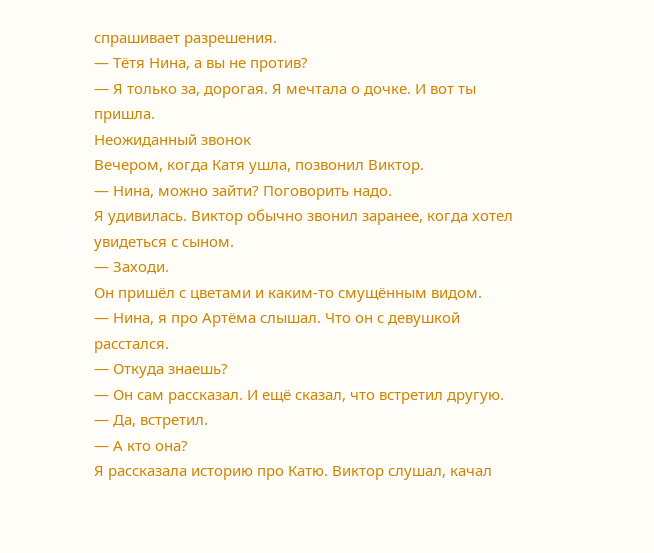спрашивает разрешения.
— Тётя Нина, а вы не против?
— Я только за, дорогая. Я мечтала о дочке. И вот ты пришла.
Неожиданный звонок
Вечером, когда Катя ушла, позвонил Виктор.
— Нина, можно зайти? Поговорить надо.
Я удивилась. Виктор обычно звонил заранее, когда хотел увидеться с сыном.
— Заходи.
Он пришёл с цветами и каким-то смущённым видом.
— Нина, я про Артёма слышал. Что он с девушкой расстался.
— Откуда знаешь?
— Он сам рассказал. И ещё сказал, что встретил другую.
— Да, встретил.
— А кто она?
Я рассказала историю про Катю. Виктор слушал, качал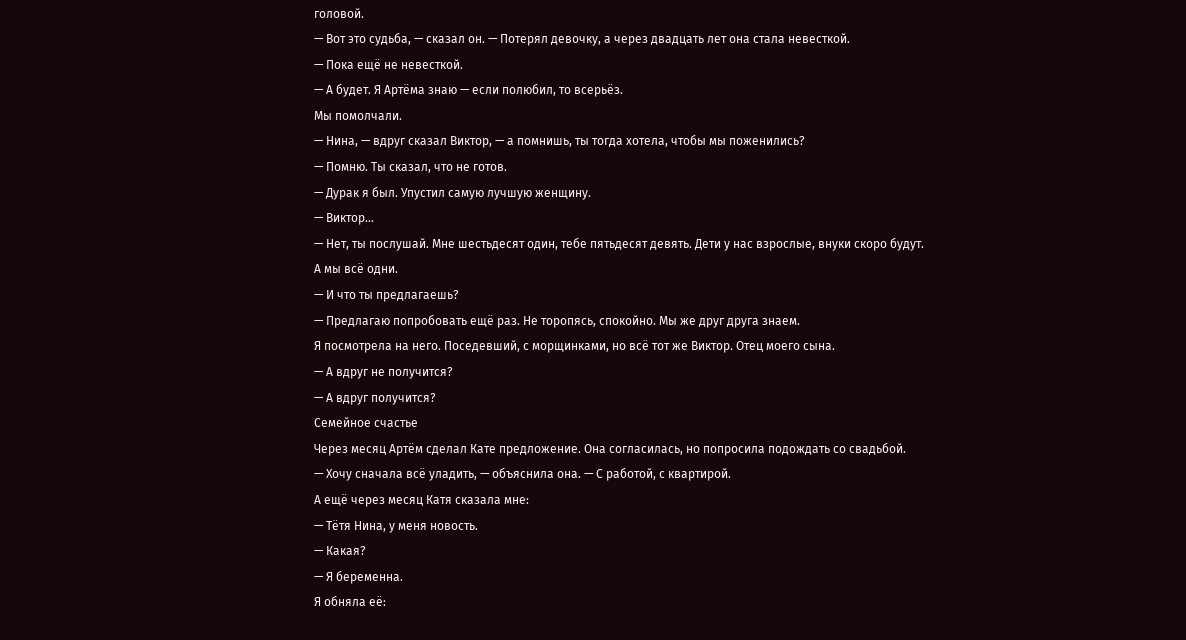головой.
— Вот это судьба, — сказал он. — Потерял девочку, а через двадцать лет она стала невесткой.
— Пока ещё не невесткой.
— А будет. Я Артёма знаю — если полюбил, то всерьёз.
Мы помолчали.
— Нина, — вдруг сказал Виктор, — а помнишь, ты тогда хотела, чтобы мы поженились?
— Помню. Ты сказал, что не готов.
— Дурак я был. Упустил самую лучшую женщину.
— Виктор...
— Нет, ты послушай. Мне шестьдесят один, тебе пятьдесят девять. Дети у нас взрослые, внуки скоро будут. А мы всё одни.
— И что ты предлагаешь?
— Предлагаю попробовать ещё раз. Не торопясь, спокойно. Мы же друг друга знаем.
Я посмотрела на него. Поседевший, с морщинками, но всё тот же Виктор. Отец моего сына.
— А вдруг не получится?
— А вдруг получится?
Семейное счастье
Через месяц Артём сделал Кате предложение. Она согласилась, но попросила подождать со свадьбой.
— Хочу сначала всё уладить, — объяснила она. — С работой, с квартирой.
А ещё через месяц Катя сказала мне:
— Тётя Нина, у меня новость.
— Какая?
— Я беременна.
Я обняла её: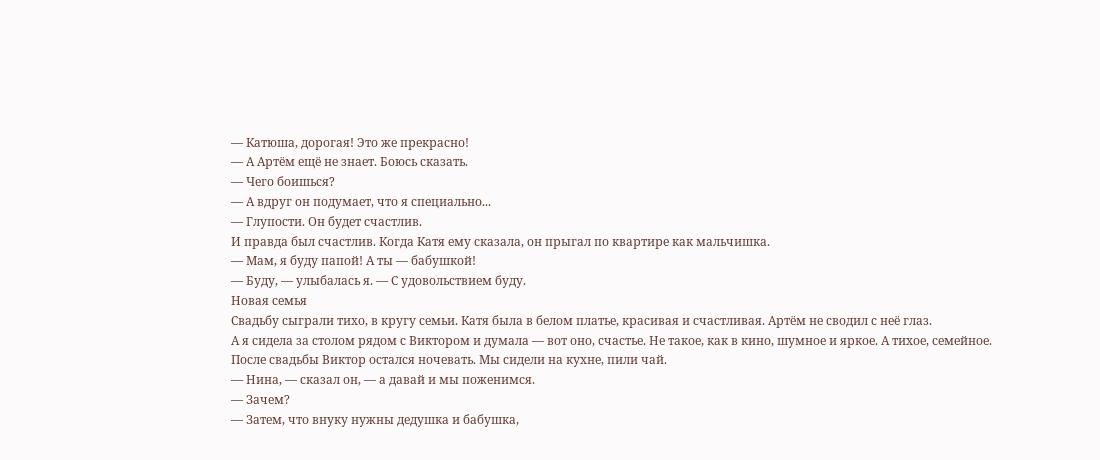— Катюша, дорогая! Это же прекрасно!
— А Артём ещё не знает. Боюсь сказать.
— Чего боишься?
— А вдруг он подумает, что я специально...
— Глупости. Он будет счастлив.
И правда был счастлив. Когда Катя ему сказала, он прыгал по квартире как мальчишка.
— Мам, я буду папой! А ты — бабушкой!
— Буду, — улыбалась я. — С удовольствием буду.
Новая семья
Свадьбу сыграли тихо, в кругу семьи. Катя была в белом платье, красивая и счастливая. Артём не сводил с неё глаз.
А я сидела за столом рядом с Виктором и думала — вот оно, счастье. Не такое, как в кино, шумное и яркое. А тихое, семейное.
После свадьбы Виктор остался ночевать. Мы сидели на кухне, пили чай.
— Нина, — сказал он, — а давай и мы поженимся.
— Зачем?
— Затем, что внуку нужны дедушка и бабушка,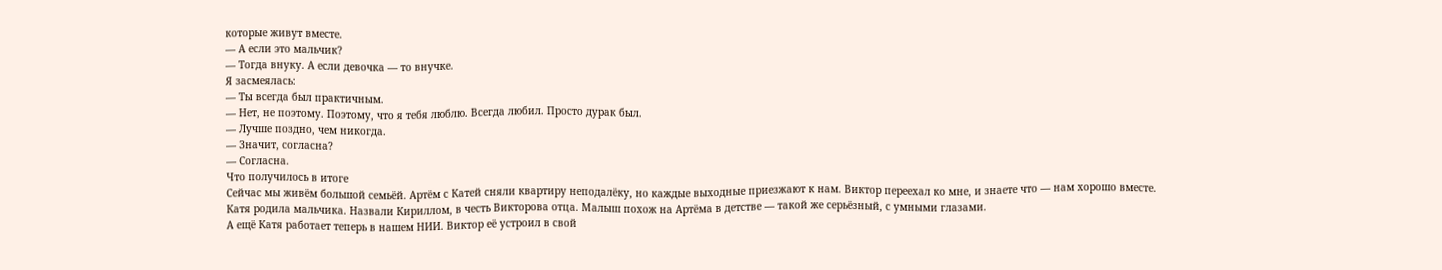которые живут вместе.
— А если это мальчик?
— Тогда внуку. А если девочка — то внучке.
Я засмеялась:
— Ты всегда был практичным.
— Нет, не поэтому. Поэтому, что я тебя люблю. Всегда любил. Просто дурак был.
— Лучше поздно, чем никогда.
— Значит, согласна?
— Согласна.
Что получилось в итоге
Сейчас мы живём большой семьёй. Артём с Катей сняли квартиру неподалёку, но каждые выходные приезжают к нам. Виктор переехал ко мне, и знаете что — нам хорошо вместе.
Катя родила мальчика. Назвали Кириллом, в честь Викторова отца. Малыш похож на Артёма в детстве — такой же серьёзный, с умными глазами.
А ещё Катя работает теперь в нашем НИИ. Виктор её устроил в свой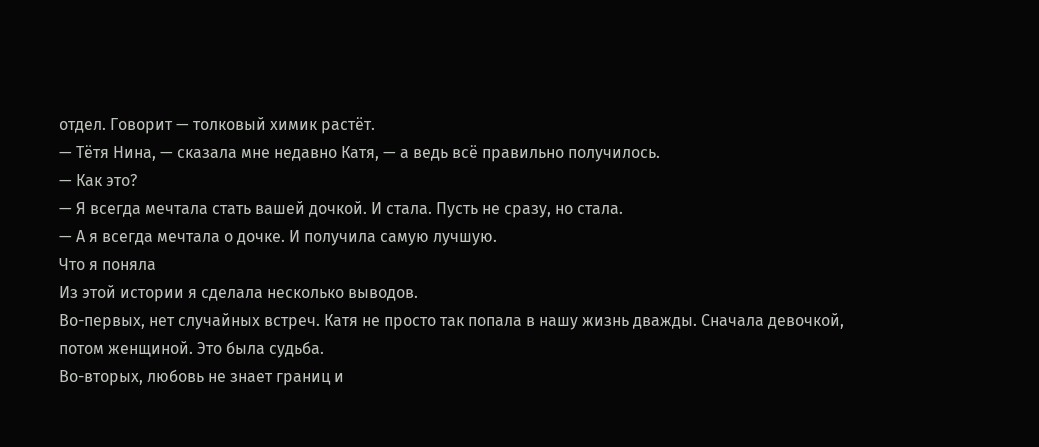отдел. Говорит — толковый химик растёт.
— Тётя Нина, — сказала мне недавно Катя, — а ведь всё правильно получилось.
— Как это?
— Я всегда мечтала стать вашей дочкой. И стала. Пусть не сразу, но стала.
— А я всегда мечтала о дочке. И получила самую лучшую.
Что я поняла
Из этой истории я сделала несколько выводов.
Во-первых, нет случайных встреч. Катя не просто так попала в нашу жизнь дважды. Сначала девочкой, потом женщиной. Это была судьба.
Во-вторых, любовь не знает границ и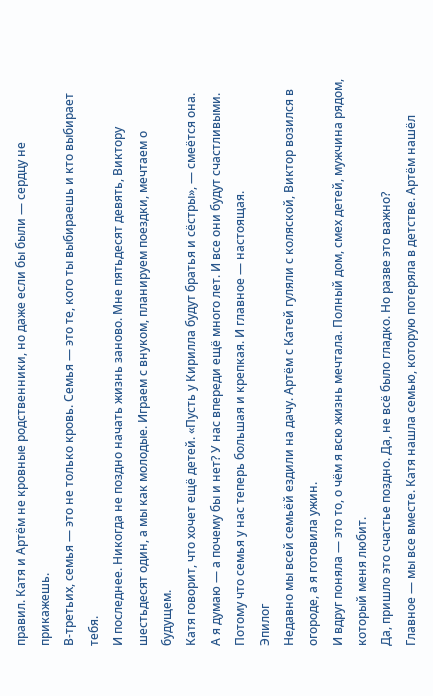правил. Катя и Артём не кровные родственники, но даже если бы были — сердцу не прикажешь.
В-третьих, семья — это не только кровь. Семья — это те, кого ты выбираешь и кто выбирает тебя.
И последнее. Никогда не поздно начать жизнь заново. Мне пятьдесят девять, Виктору шестьдесят один, а мы как молодые. Играем с внуком, планируем поездки, мечтаем о будущем.
Катя говорит, что хочет ещё детей. «Пусть у Кирилла будут братья и сёстры», — смеётся она.
А я думаю — а почему бы и нет? У нас впереди ещё много лет. И все они будут счастливыми.
Потому что семья у нас теперь большая и крепкая. И главное — настоящая.
Эпилог
Недавно мы всей семьёй ездили на дачу. Артём с Катей гуляли с коляской, Виктор возился в огороде, а я готовила ужин.
И вдруг поняла — это то, о чём я всю жизнь мечтала. Полный дом, смех детей, мужчина рядом, который меня любит.
Да, пришло это счастье поздно. Да, не всё было гладко. Но разве это важно?
Главное — мы все вместе. Катя нашла семью, которую потеряла в детстве. Артём нашёл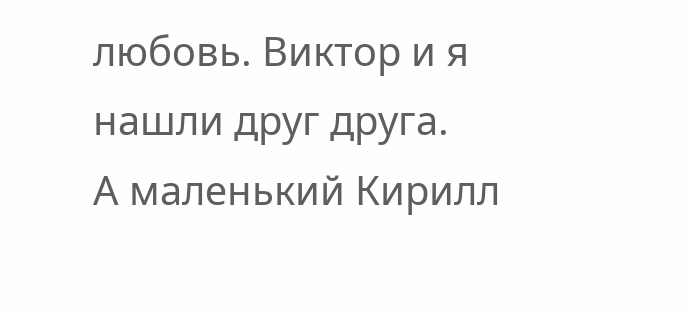любовь. Виктор и я нашли друг друга.
А маленький Кирилл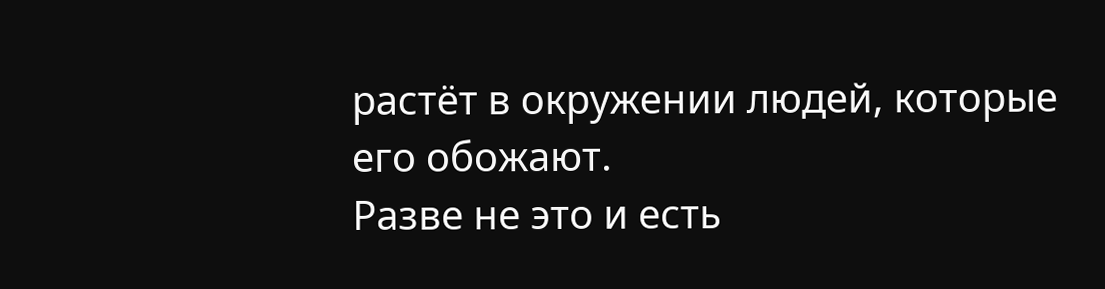растёт в окружении людей, которые его обожают.
Разве не это и есть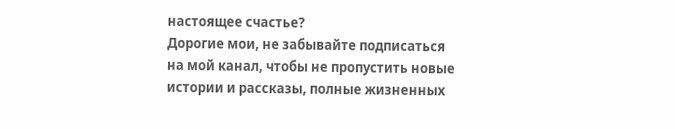настоящее счастье?
Дорогие мои, не забывайте подписаться на мой канал, чтобы не пропустить новые истории и рассказы, полные жизненных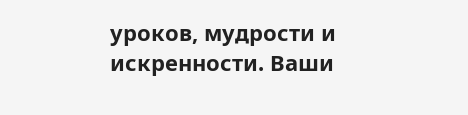уроков, мудрости и искренности. Ваши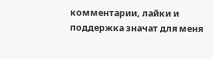комментарии, лайки и поддержка значат для меня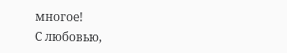многое!
С любовью,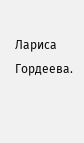Лариса Гордеева.